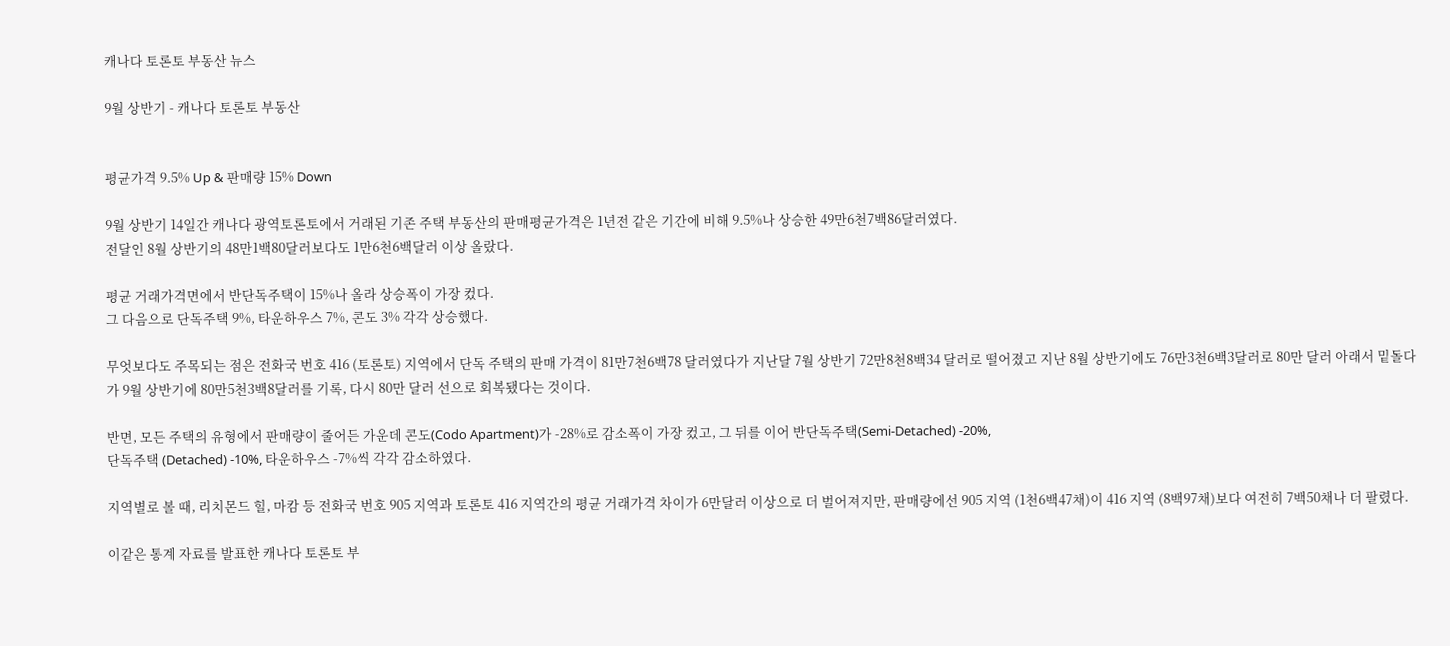캐나다 토론토 부동산 뉴스

9월 상반기 - 캐나다 토론토 부동산


평균가격 9.5% Up & 판매량 15% Down

9월 상반기 14일간 캐나다 광역토론토에서 거래된 기존 주택 부동산의 판매평균가격은 1년전 같은 기간에 비해 9.5%나 상승한 49만6천7백86달러였다.
전달인 8월 상반기의 48만1백80달러보다도 1만6천6백달러 이상 올랐다.

평균 거래가격면에서 반단독주택이 15%나 올라 상승폭이 가장 컸다.
그 다음으로 단독주택 9%, 타운하우스 7%, 콘도 3% 각각 상승했다.

무엇보다도 주목되는 점은 전화국 번호 416 (토론토) 지역에서 단독 주택의 판매 가격이 81만7천6백78 달러였다가 지난달 7월 상반기 72만8천8백34 달러로 떨어졌고 지난 8월 상반기에도 76만3천6백3달러로 80만 달러 아래서 밑돌다가 9월 상반기에 80만5천3백8달러를 기록, 다시 80만 달러 선으로 회복됐다는 것이다.

반면, 모든 주택의 유형에서 판매량이 줄어든 가운데 콘도(Codo Apartment)가 -28%로 감소폭이 가장 컸고, 그 뒤를 이어 반단독주택(Semi-Detached) -20%,
단독주택 (Detached) -10%, 타운하우스 -7%씩 각각 감소하였다.

지역별로 볼 때, 리치몬드 힐, 마캄 등 전화국 번호 905 지역과 토론토 416 지역간의 평균 거래가격 차이가 6만달러 이상으로 더 벌어져지만, 판매량에선 905 지역 (1천6백47채)이 416 지역 (8백97채)보다 여전히 7백50채나 더 팔렸다.

이같은 통계 자료를 발표한 캐나다 토론토 부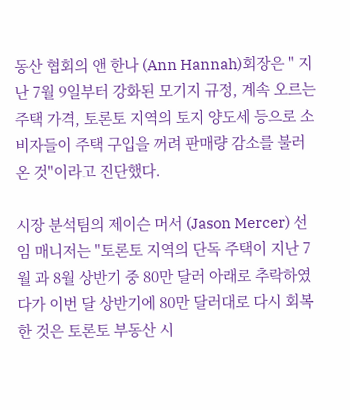동산 협회의 앤 한나 (Ann Hannah)회장은 " 지난 7월 9일부터 강화된 모기지 규정, 계속 오르는 주택 가격, 토론토 지역의 토지 양도세 등으로 소비자들이 주택 구입을 꺼려 판매량 감소를 불러 온 것"이라고 진단했다.

시장 분석팀의 제이슨 머서 (Jason Mercer) 선임 매니저는 "토론토 지역의 단독 주택이 지난 7월 과 8월 상반기 중 80만 달러 아래로 추락하였다가 이번 달 상반기에 80만 달러대로 다시 회복한 것은 토론토 부동산 시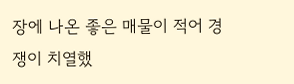장에 나온 좋은 매물이 적어 경쟁이 치열했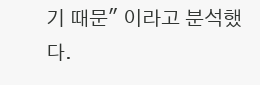기 때문" 이라고 분석했다.